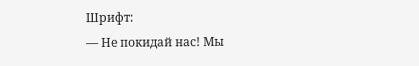Шрифт:
— Не покидай нас! Мы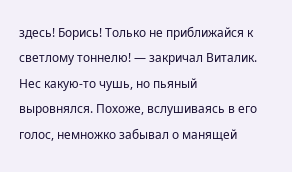здесь! Борись! Только не приближайся к светлому тоннелю! — закричал Виталик. Нес какую-то чушь, но пьяный выровнялся. Похоже, вслушиваясь в его голос, немножко забывал о манящей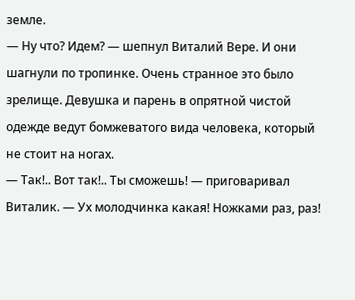земле.
— Ну что? Идем? — шепнул Виталий Вере. И они шагнули по тропинке. Очень странное это было зрелище. Девушка и парень в опрятной чистой одежде ведут бомжеватого вида человека, который не стоит на ногах.
— Так!.. Вот так!.. Ты сможешь! — приговаривал Виталик. — Ух молодчинка какая! Ножками раз, раз!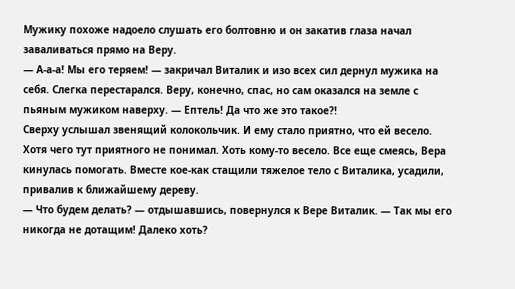Мужику похоже надоело слушать его болтовню и он закатив глаза начал заваливаться прямо на Веру.
— А-а-а! Мы его теряем! — закричал Виталик и изо всех сил дернул мужика на себя. Слегка перестарался. Веру, конечно, спас, но сам оказался на земле с пьяным мужиком наверху. — Ептель! Да что же это такое?!
Сверху услышал звенящий колокольчик. И ему стало приятно, что ей весело. Хотя чего тут приятного не понимал. Хоть кому-то весело. Все еще смеясь, Вера кинулась помогать. Вместе кое-как стащили тяжелое тело с Виталика, усадили, привалив к ближайшему дереву.
— Что будем делать? — отдышавшись, повернулся к Вере Виталик. — Так мы его никогда не дотащим! Далеко хоть?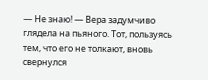— Не знаю! — Вера задумчиво глядела на пьяного. Тот, пользуясь тем, что его не толкают, вновь свернулся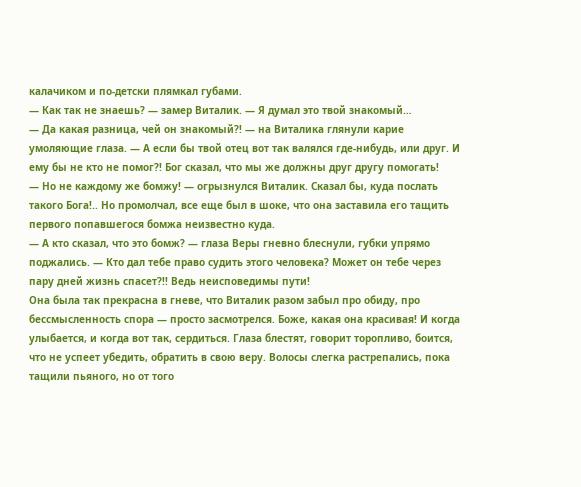калачиком и по-детски плямкал губами.
— Как так не знаешь? — замер Виталик. — Я думал это твой знакомый…
— Да какая разница, чей он знакомый?! — на Виталика глянули карие умоляющие глаза. — А если бы твой отец вот так валялся где-нибудь, или друг. И ему бы не кто не помог?! Бог сказал, что мы же должны друг другу помогать!
— Но не каждому же бомжу! — огрызнулся Виталик. Сказал бы, куда послать такого Бога!.. Но промолчал, все еще был в шоке, что она заставила его тащить первого попавшегося бомжа неизвестно куда.
— А кто сказал, что это бомж? — глаза Веры гневно блеснули, губки упрямо поджались. — Кто дал тебе право судить этого человека? Может он тебе через пару дней жизнь спасет?!! Ведь неисповедимы пути!
Она была так прекрасна в гневе, что Виталик разом забыл про обиду, про бессмысленность спора — просто засмотрелся. Боже, какая она красивая! И когда улыбается, и когда вот так, сердиться. Глаза блестят, говорит торопливо, боится, что не успеет убедить, обратить в свою веру. Волосы слегка растрепались, пока тащили пьяного, но от того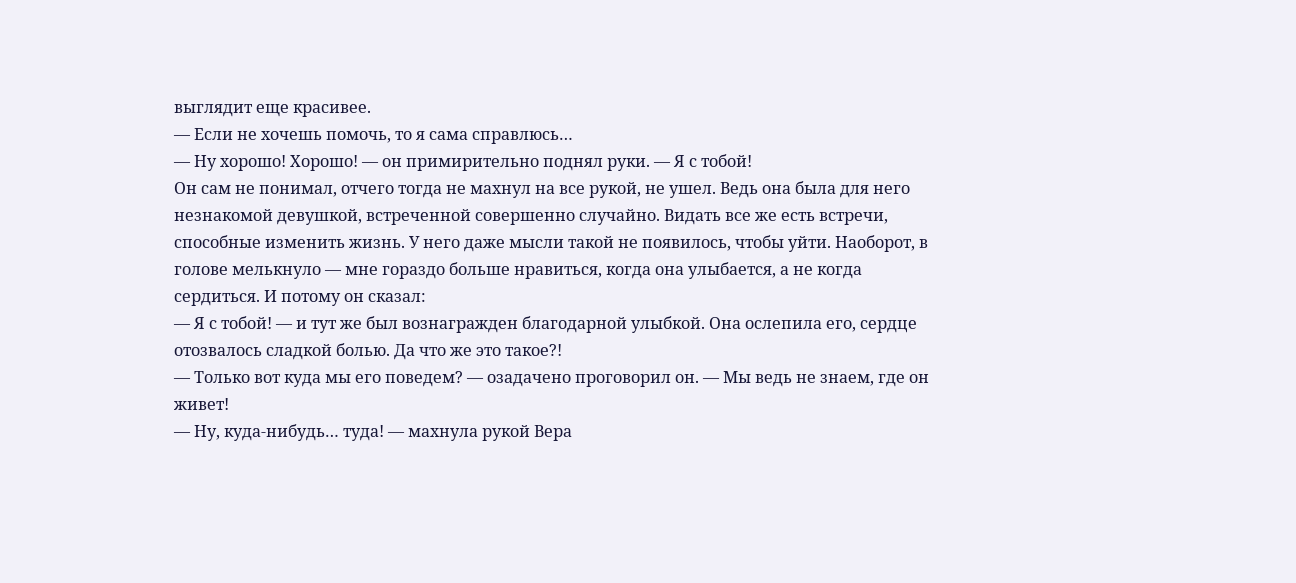выглядит еще красивее.
— Если не хочешь помочь, то я сама справлюсь…
— Ну хорошо! Хорошо! — он примирительно поднял руки. — Я с тобой!
Он сам не понимал, отчего тогда не махнул на все рукой, не ушел. Ведь она была для него незнакомой девушкой, встреченной совершенно случайно. Видать все же есть встречи, способные изменить жизнь. У него даже мысли такой не появилось, чтобы уйти. Наоборот, в голове мелькнуло — мне гораздо больше нравиться, когда она улыбается, а не когда сердиться. И потому он сказал:
— Я с тобой! — и тут же был вознагражден благодарной улыбкой. Она ослепила его, сердце отозвалось сладкой болью. Да что же это такое?!
— Только вот куда мы его поведем? — озадачено проговорил он. — Мы ведь не знаем, где он живет!
— Ну, куда-нибудь… туда! — махнула рукой Вера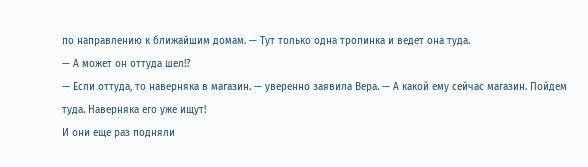по направлению к ближайшим домам. — Тут только одна тропинка и ведет она туда.
— А может он оттуда шел!?
— Если оттуда, то наверняка в магазин. — уверенно заявила Вера. — А какой ему сейчас магазин. Пойдем туда. Наверняка его уже ищут!
И они еще раз подняли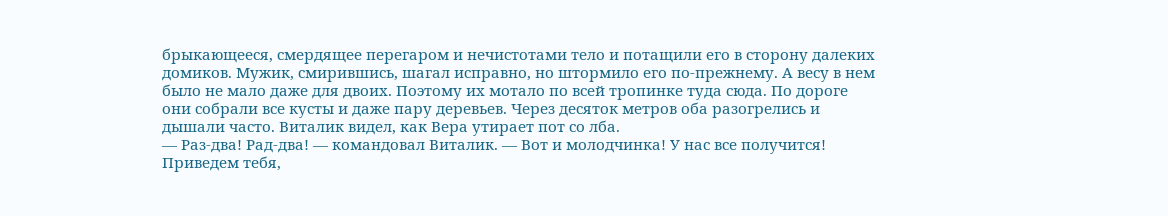брыкающееся, смердящее перегаром и нечистотами тело и потащили его в сторону далеких домиков. Мужик, смирившись, шагал исправно, но штормило его по-прежнему. А весу в нем было не мало даже для двоих. Поэтому их мотало по всей тропинке туда сюда. По дороге они собрали все кусты и даже пару деревьев. Через десяток метров оба разогрелись и дышали часто. Виталик видел, как Вера утирает пот со лба.
— Раз-два! Рад-два! — командовал Виталик. — Вот и молодчинка! У нас все получится! Приведем тебя,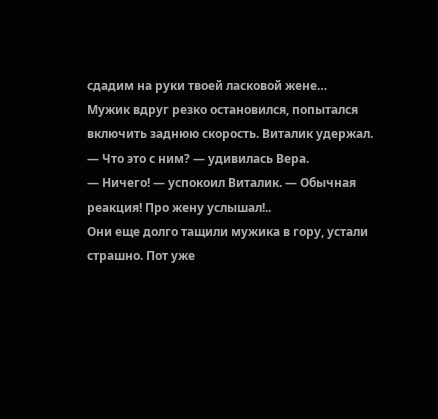сдадим на руки твоей ласковой жене…
Мужик вдруг резко остановился, попытался включить заднюю скорость. Виталик удержал.
— Что это с ним? — удивилась Вера.
— Ничего! — успокоил Виталик. — Обычная реакция! Про жену услышал!..
Они еще долго тащили мужика в гору, устали страшно. Пот уже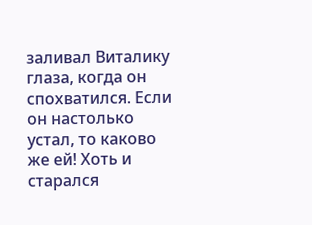заливал Виталику глаза, когда он спохватился. Если он настолько устал, то каково же ей! Хоть и старался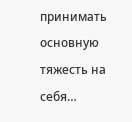принимать основную тяжесть на себя…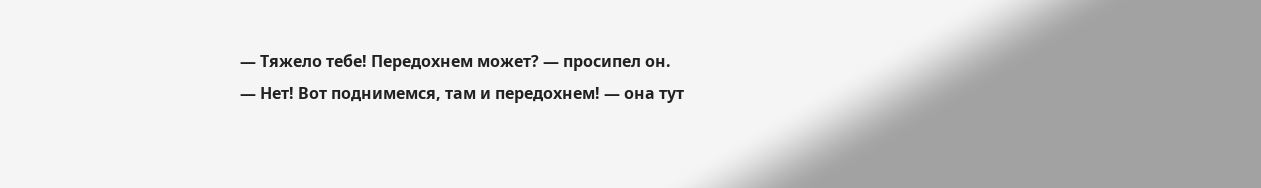— Тяжело тебе! Передохнем может? — просипел он.
— Нет! Вот поднимемся, там и передохнем! — она тут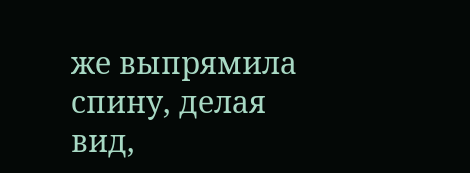же выпрямила спину, делая вид,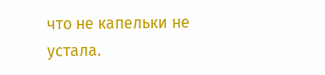что не капельки не устала.